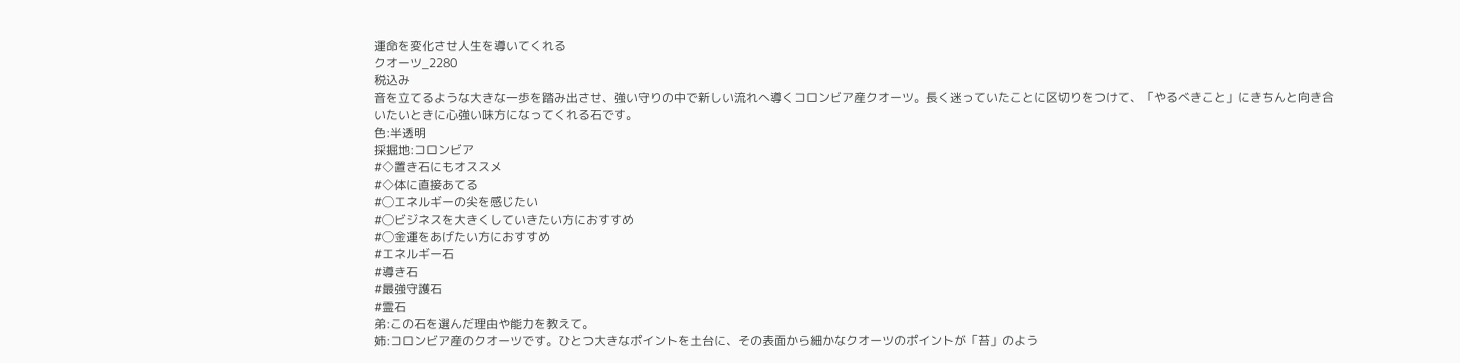運命を変化させ人生を導いてくれる
クオーツ_2280
税込み
音を立てるような大きな一歩を踏み出させ、強い守りの中で新しい流れへ導くコロンビア産クオーツ。長く迷っていたことに区切りをつけて、「やるべきこと」にきちんと向き合いたいときに心強い味方になってくれる石です。
色:半透明
採掘地:コロンビア
#◇置き石にもオススメ
#◇体に直接あてる
#◯エネルギーの尖を感じたい
#◯ビジネスを大きくしていきたい方におすすめ
#◯金運をあげたい方におすすめ
#エネルギー石
#導き石
#最強守護石
#霊石
弟:この石を選んだ理由や能力を教えて。
姉:コロンビア産のクオーツです。ひとつ大きなポイントを土台に、その表面から細かなクオーツのポイントが「苔」のよう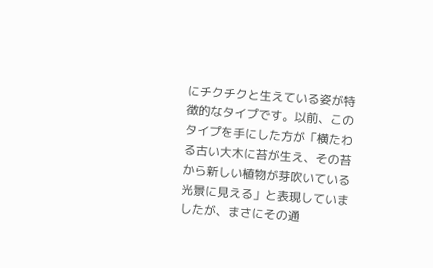にチクチクと生えている姿が特徴的なタイプです。以前、このタイプを手にした方が「横たわる古い大木に苔が生え、その苔から新しい植物が芽吹いている光景に見える」と表現していましたが、まさにその通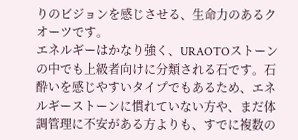りのビジョンを感じさせる、生命力のあるクオーツです。
エネルギーはかなり強く、URAOTOストーンの中でも上級者向けに分類される石です。石酔いを感じやすいタイプでもあるため、エネルギーストーンに慣れていない方や、まだ体調管理に不安がある方よりも、すでに複数の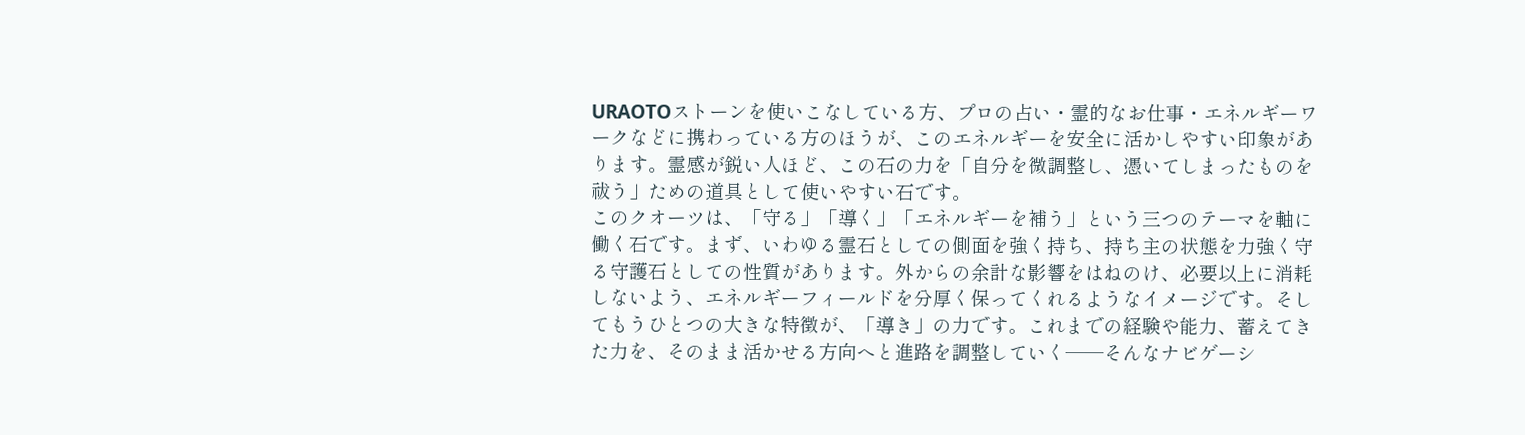URAOTOストーンを使いこなしている方、プロの占い・霊的なお仕事・エネルギーワークなどに携わっている方のほうが、このエネルギーを安全に活かしやすい印象があります。霊感が鋭い人ほど、この石の力を「自分を微調整し、憑いてしまったものを祓う」ための道具として使いやすい石です。
このクオーツは、「守る」「導く」「エネルギーを補う」という三つのテーマを軸に働く石です。まず、いわゆる霊石としての側面を強く持ち、持ち主の状態を力強く守る守護石としての性質があります。外からの余計な影響をはねのけ、必要以上に消耗しないよう、エネルギーフィールドを分厚く保ってくれるようなイメージです。そしてもうひとつの大きな特徴が、「導き」の力です。これまでの経験や能力、蓄えてきた力を、そのまま活かせる方向へと進路を調整していく──そんなナビゲーシ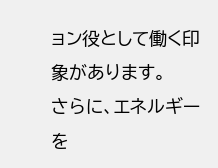ョン役として働く印象があります。
さらに、エネルギーを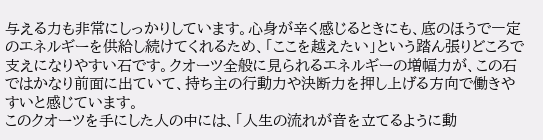与える力も非常にしっかりしています。心身が辛く感じるときにも、底のほうで一定のエネルギーを供給し続けてくれるため、「ここを越えたい」という踏ん張りどころで支えになりやすい石です。クオーツ全般に見られるエネルギーの増幅力が、この石ではかなり前面に出ていて、持ち主の行動力や決断力を押し上げる方向で働きやすいと感じています。
このクオーツを手にした人の中には、「人生の流れが音を立てるように動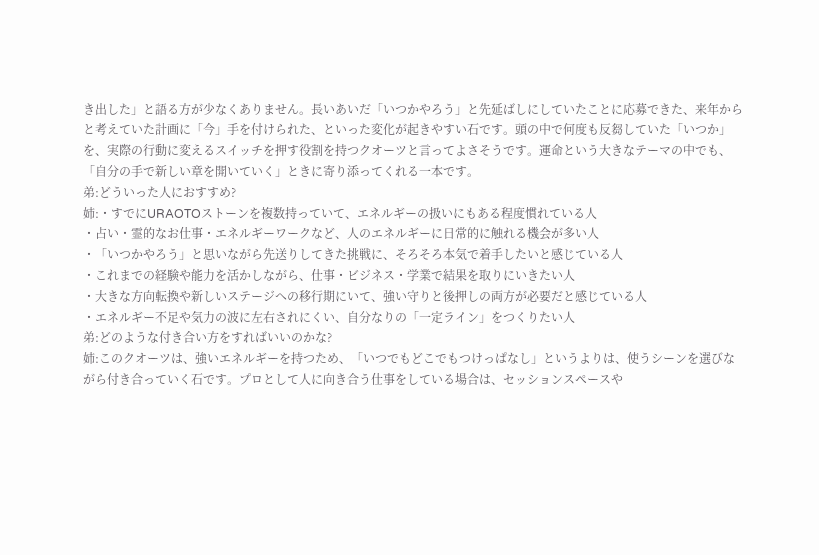き出した」と語る方が少なくありません。長いあいだ「いつかやろう」と先延ばしにしていたことに応募できた、来年からと考えていた計画に「今」手を付けられた、といった変化が起きやすい石です。頭の中で何度も反芻していた「いつか」を、実際の行動に変えるスイッチを押す役割を持つクオーツと言ってよさそうです。運命という大きなテーマの中でも、「自分の手で新しい章を開いていく」ときに寄り添ってくれる一本です。
弟:どういった人におすすめ?
姉:・すでにURAOTOストーンを複数持っていて、エネルギーの扱いにもある程度慣れている人
・占い・霊的なお仕事・エネルギーワークなど、人のエネルギーに日常的に触れる機会が多い人
・「いつかやろう」と思いながら先送りしてきた挑戦に、そろそろ本気で着手したいと感じている人
・これまでの経験や能力を活かしながら、仕事・ビジネス・学業で結果を取りにいきたい人
・大きな方向転換や新しいステージへの移行期にいて、強い守りと後押しの両方が必要だと感じている人
・エネルギー不足や気力の波に左右されにくい、自分なりの「一定ライン」をつくりたい人
弟:どのような付き合い方をすればいいのかな?
姉:このクオーツは、強いエネルギーを持つため、「いつでもどこでもつけっぱなし」というよりは、使うシーンを選びながら付き合っていく石です。プロとして人に向き合う仕事をしている場合は、セッションスペースや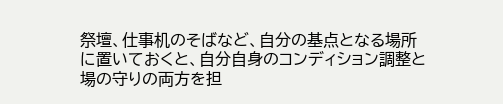祭壇、仕事机のそばなど、自分の基点となる場所に置いておくと、自分自身のコンディション調整と場の守りの両方を担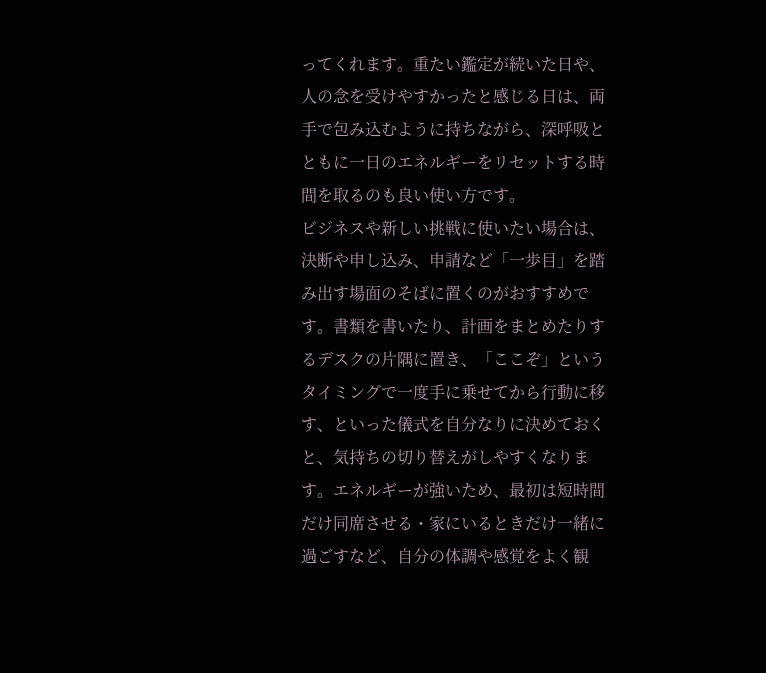ってくれます。重たい鑑定が続いた日や、人の念を受けやすかったと感じる日は、両手で包み込むように持ちながら、深呼吸とともに一日のエネルギーをリセットする時間を取るのも良い使い方です。
ビジネスや新しい挑戦に使いたい場合は、決断や申し込み、申請など「一歩目」を踏み出す場面のそばに置くのがおすすめです。書類を書いたり、計画をまとめたりするデスクの片隅に置き、「ここぞ」というタイミングで一度手に乗せてから行動に移す、といった儀式を自分なりに決めておくと、気持ちの切り替えがしやすくなります。エネルギーが強いため、最初は短時間だけ同席させる・家にいるときだけ一緒に過ごすなど、自分の体調や感覚をよく観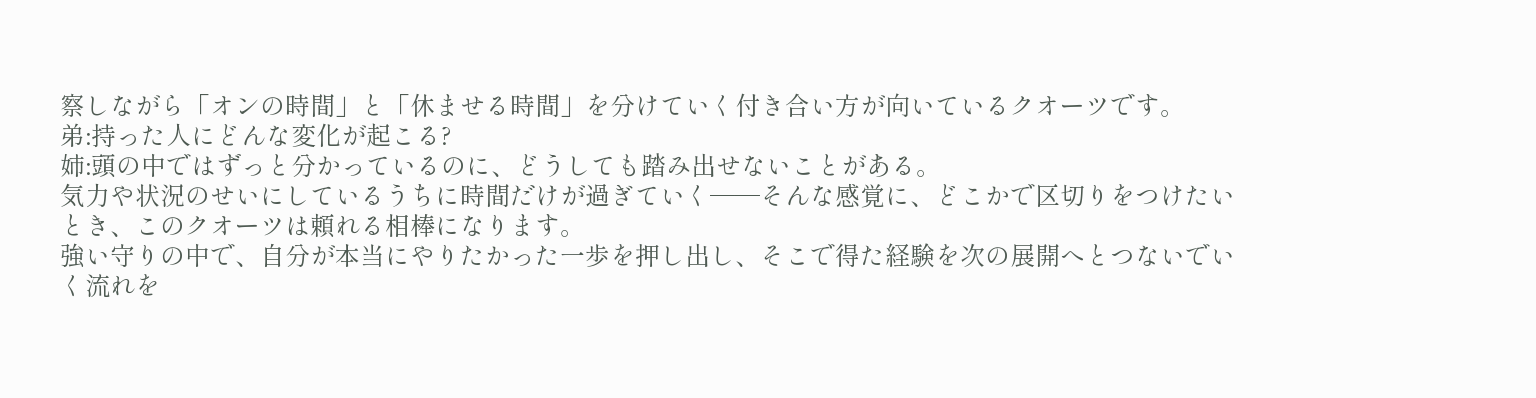察しながら「オンの時間」と「休ませる時間」を分けていく付き合い方が向いているクオーツです。
弟:持った人にどんな変化が起こる?
姉:頭の中ではずっと分かっているのに、どうしても踏み出せないことがある。
気力や状況のせいにしているうちに時間だけが過ぎていく──そんな感覚に、どこかで区切りをつけたいとき、このクオーツは頼れる相棒になります。
強い守りの中で、自分が本当にやりたかった一歩を押し出し、そこで得た経験を次の展開へとつないでいく流れを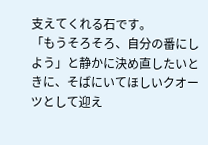支えてくれる石です。
「もうそろそろ、自分の番にしよう」と静かに決め直したいときに、そばにいてほしいクオーツとして迎え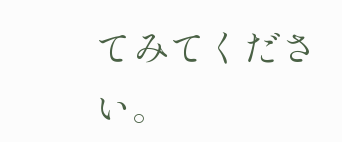てみてください。